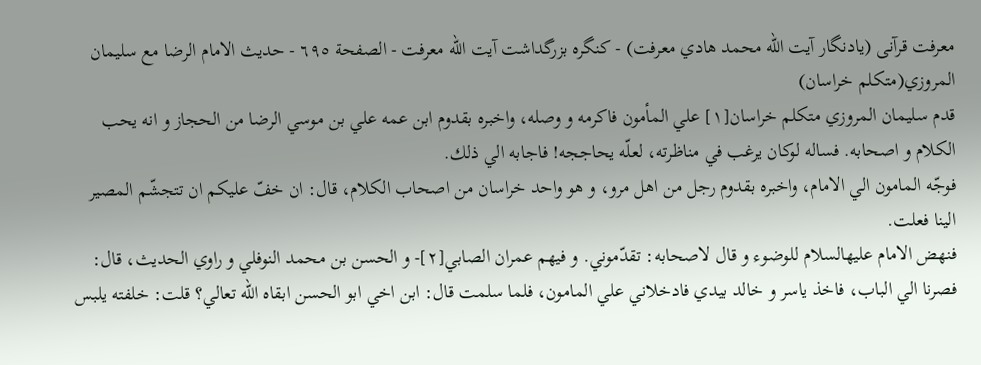معرفت قرآنى (يادنگار آيت الله محمد هادي معرفت) - كنگره بزرگداشت آيت الله معرفت - الصفحة ٦٩٥ - حديث الامام الرضا مع سليمان المروزي(متكلم خراسان)
قدم سليمان المروزي متكلم خراسان[١] علي المأمون فاكرمه و وصله، واخبره بقدوم ابن عمه علي بن موسي الرضا من الحجاز و انه يحب الكلام و اصحابه. فساله لوكان يرغب في مناظرته، لعلّه يحاججه! فاجابه الي ذلك.
فوجّه المامون الي الامام، واخبره بقدوم رجل من اهل مرو، و هو واحد خراسان من اصحاب الكلام، قال: ان خفّ عليكم ان تتجشّم المصير الينا فعلت.
فنهض الامام عليهالسلام للوضوء و قال لاصحابه: تقدّموني. و فيهم عمران الصابي[٢]- و الحسن بن محمد النوفلي و راوي الحديث، قال: فصرنا الي الباب، فاخذ ياسر و خالد بيدي فادخلاني علي المامون، فلما سلمت قال: ابن اخي ابو الحسن ابقاه الله تعالي؟ قلت: خلفته يلبس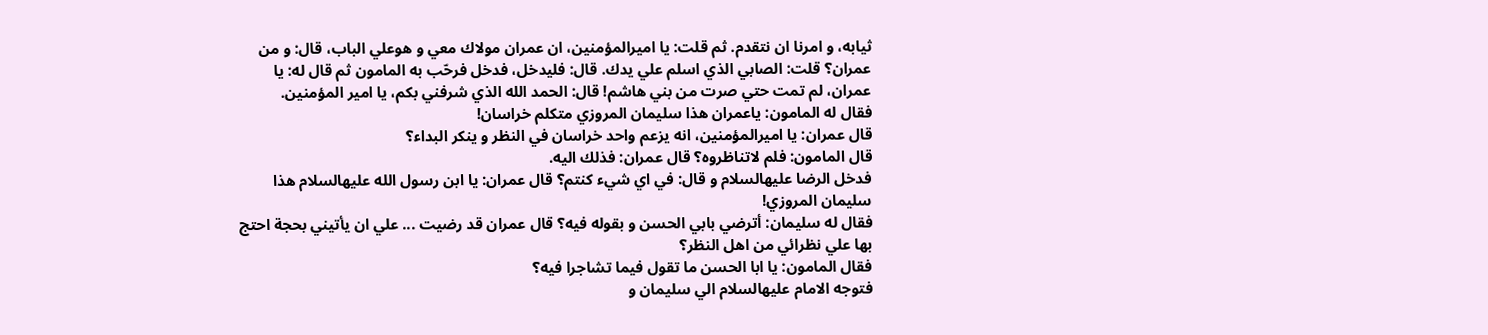ثيابه، و امرنا ان نتقدم. ثم قلت: يا اميرالمؤمنين، ان عمران مولاك معي و هوعلي الباب، قال: و من عمران؟ قلت: الصابي الذي اسلم علي يدك. قال: فليدخل، فدخل فرحّب به المامون ثم قال له: يا عمران، لم تمت حتي صرت من بني هاشم! قال: الحمد الله الذي شرفني بكم، يا امير المؤمنين.
فقال له المامون: ياعمران هذا سليمان المروزي متكلم خراسان!
قال عمران: يا اميرالمؤمنين، انه يزعم واحد خراسان في النظر و ينكر البداء؟
قال المامون: فلم لاتناظروه؟ قال عمران: فذلك اليه.
فدخل الرضا عليهالسلام و قال: في اي شيء كنتم؟ قال عمران: يا ابن رسول الله عليهالسلام هذا سليمان المروزي!
فقال له سليمان: أترضي بابي الحسن و بقوله فيه؟ قال عمران قد رضيت ... علي ان يأتيني بحجة احتج بها علي نظرائي من اهل النظر؟
فقال المامون: يا ابا الحسن ما تقول فيما تشاجرا فيه؟
فتوجه الامام عليهالسلام الي سليمان و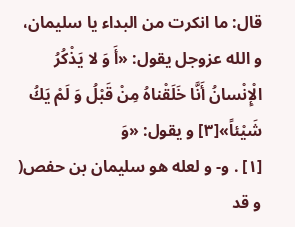قال: ما انكرت من البداء يا سليمان، و الله عزوجل يقول: «أَ وَ لا يَذْكُرُ الْإِنْسانُ أَنَّا خَلَقْناهُ مِنْ قَبْلُ وَ لَمْ يَكُ شَيْئاً»[٣] و يقول: «وَ
[١] . و- و لعله هو سليمان بن حفص( و قد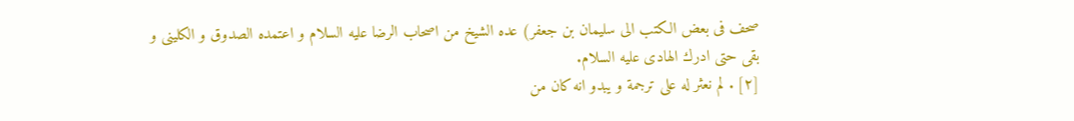صحف فى بعض الكتب الى سليمان بن جعفر) عده الشيخ من اصحاب الرضا عليه السلام و اعتمده الصدوق و الكلينى و بقى حتى ادرك الهادى عليه السلام.
[٢] . لم نعثر له على ترجمة و يبدو انه كان من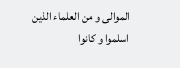الموالى و من العلماء الذين اسلموا و كانوا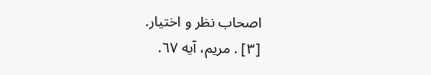اصحاب نظر و اختيار.
[٣] . مريم، آيه ٦٧.